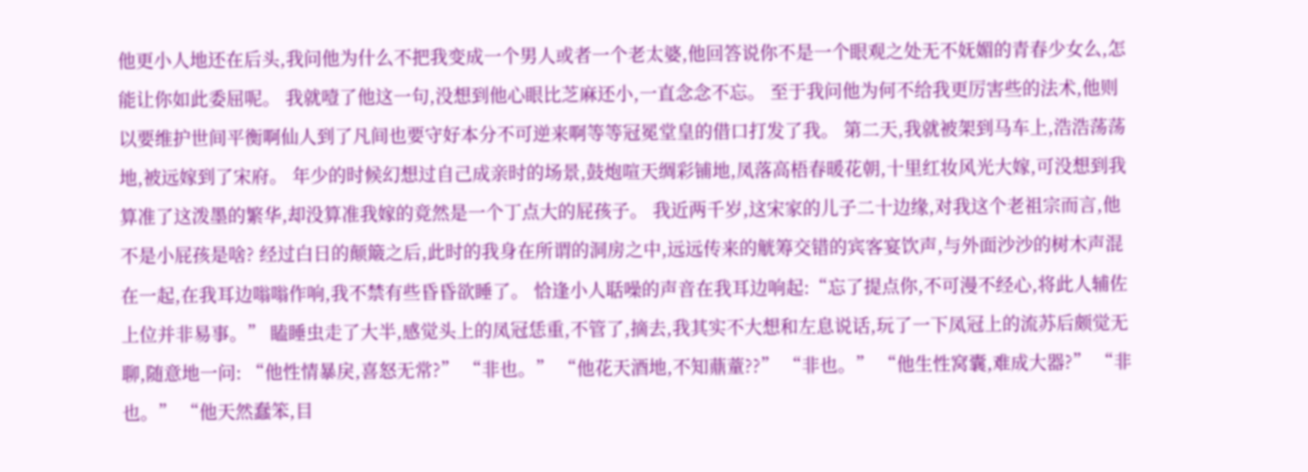他更小人地还在后头,我问他为什么不把我变成一个男人或者一个老太婆,他回答说你不是一个眼观之处无不妩媚的青春少女么,怎能让你如此委屈呢。 我就噎了他这一句,没想到他心眼比芝麻还小,一直念念不忘。 至于我问他为何不给我更厉害些的法术,他则以要维护世间平衡啊仙人到了凡间也要守好本分不可逆来啊等等冠冕堂皇的借口打发了我。 第二天,我就被架到马车上,浩浩荡荡地,被远嫁到了宋府。 年少的时候幻想过自己成亲时的场景,鼓炮喧天绸彩铺地,凤落高梧春暖花朝,十里红妆风光大嫁,可没想到我算准了这泼墨的繁华,却没算准我嫁的竟然是一个丁点大的屁孩子。 我近两千岁,这宋家的儿子二十边缘,对我这个老祖宗而言,他不是小屁孩是啥? 经过白日的颠簸之后,此时的我身在所谓的洞房之中,远远传来的觥筹交错的宾客宴饮声,与外面沙沙的树木声混在一起,在我耳边嗡嗡作响,我不禁有些昏昏欲睡了。 恰逢小人聒噪的声音在我耳边响起:“忘了提点你,不可漫不经心,将此人辅佐上位并非易事。” 瞌睡虫走了大半,感觉头上的凤冠恁重,不管了,摘去,我其实不大想和左息说话,玩了一下凤冠上的流苏后颇觉无聊,随意地一问: “他性情暴戾,喜怒无常?” “非也。” “他花天酒地,不知薡蕫??” “非也。” “他生性窝囊,难成大器?” “非也。” “他天然蠢笨,目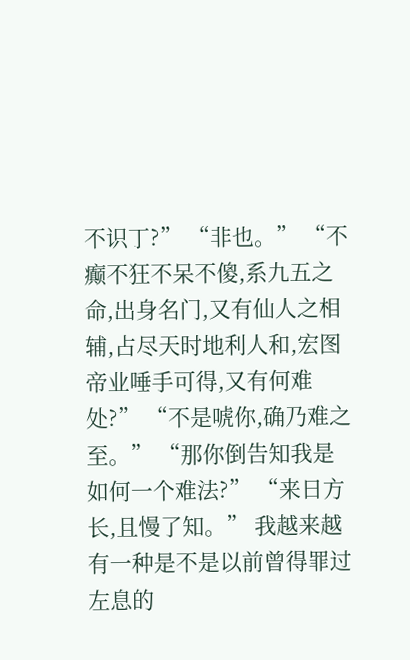不识丁?” “非也。” “不癫不狂不呆不傻,系九五之命,出身名门,又有仙人之相辅,占尽天时地利人和,宏图帝业唾手可得,又有何难处?” “不是唬你,确乃难之至。” “那你倒告知我是如何一个难法?” “来日方长,且慢了知。” 我越来越有一种是不是以前曾得罪过左息的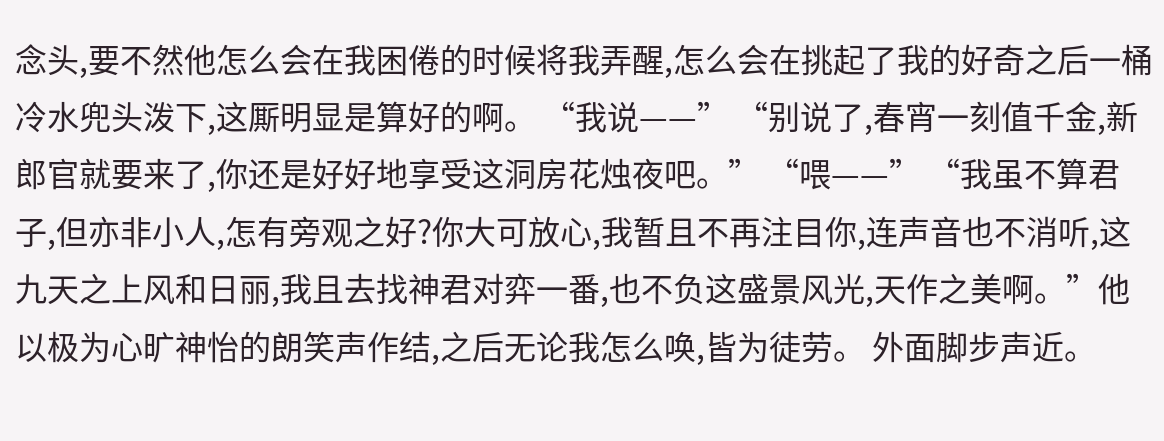念头,要不然他怎么会在我困倦的时候将我弄醒,怎么会在挑起了我的好奇之后一桶冷水兜头泼下,这厮明显是算好的啊。 “我说——” “别说了,春宵一刻值千金,新郎官就要来了,你还是好好地享受这洞房花烛夜吧。” “喂——” “我虽不算君子,但亦非小人,怎有旁观之好?你大可放心,我暂且不再注目你,连声音也不消听,这九天之上风和日丽,我且去找神君对弈一番,也不负这盛景风光,天作之美啊。”他以极为心旷神怡的朗笑声作结,之后无论我怎么唤,皆为徒劳。 外面脚步声近。